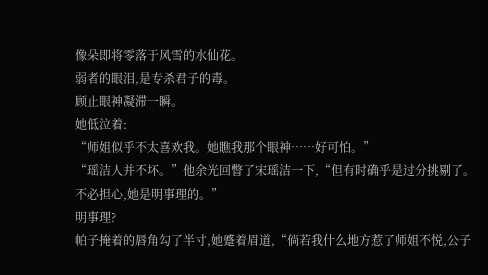像朵即将零落于风雪的水仙花。
弱者的眼泪,是专杀君子的毒。
顾止眼神凝滞一瞬。
她低泣着:
“师姐似乎不太喜欢我。她瞧我那个眼神……好可怕。”
“瑶洁人并不坏。”他余光回瞥了宋瑶洁一下,“但有时确乎是过分挑剔了。不必担心,她是明事理的。”
明事理?
帕子掩着的唇角勾了半寸,她蹙着眉道,“倘若我什么地方惹了师姐不悦,公子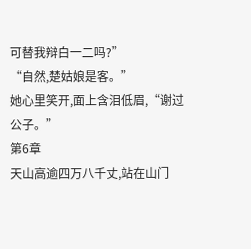可替我辩白一二吗?”
“自然,楚姑娘是客。”
她心里笑开,面上含泪低眉,“谢过公子。”
第6章
天山高逾四万八千丈,站在山门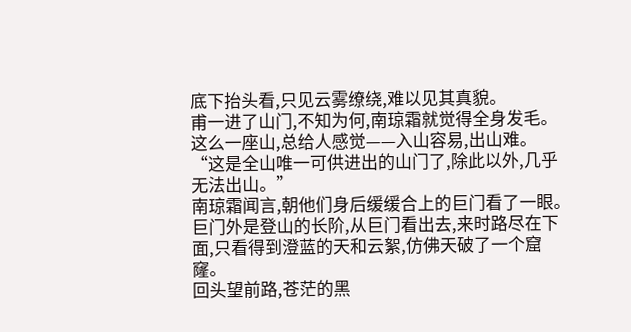底下抬头看,只见云雾缭绕,难以见其真貌。
甫一进了山门,不知为何,南琼霜就觉得全身发毛。
这么一座山,总给人感觉——入山容易,出山难。
“这是全山唯一可供进出的山门了,除此以外,几乎无法出山。”
南琼霜闻言,朝他们身后缓缓合上的巨门看了一眼。
巨门外是登山的长阶,从巨门看出去,来时路尽在下面,只看得到澄蓝的天和云絮,仿佛天破了一个窟窿。
回头望前路,苍茫的黑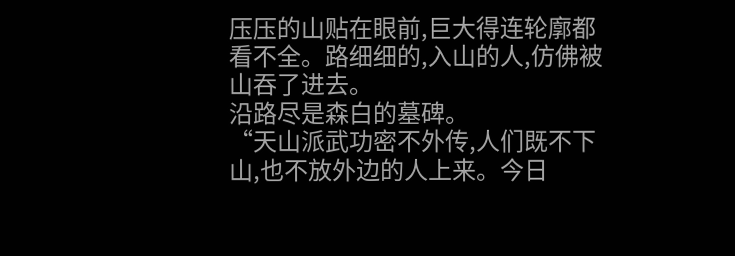压压的山贴在眼前,巨大得连轮廓都看不全。路细细的,入山的人,仿佛被山吞了进去。
沿路尽是森白的墓碑。
“天山派武功密不外传,人们既不下山,也不放外边的人上来。今日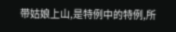带姑娘上山,是特例中的特例,所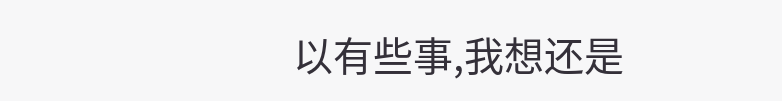以有些事,我想还是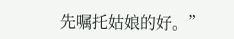先嘱托姑娘的好。”